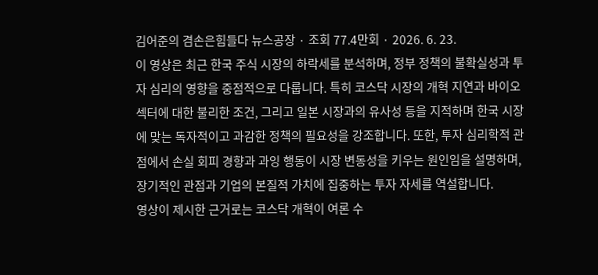김어준의 겸손은힘들다 뉴스공장 · 조회 77.4만회 · 2026. 6. 23.
이 영상은 최근 한국 주식 시장의 하락세를 분석하며, 정부 정책의 불확실성과 투자 심리의 영향을 중점적으로 다룹니다. 특히 코스닥 시장의 개혁 지연과 바이오 섹터에 대한 불리한 조건, 그리고 일본 시장과의 유사성 등을 지적하며 한국 시장에 맞는 독자적이고 과감한 정책의 필요성을 강조합니다. 또한, 투자 심리학적 관점에서 손실 회피 경향과 과잉 행동이 시장 변동성을 키우는 원인임을 설명하며, 장기적인 관점과 기업의 본질적 가치에 집중하는 투자 자세를 역설합니다.
영상이 제시한 근거로는 코스닥 개혁이 여론 수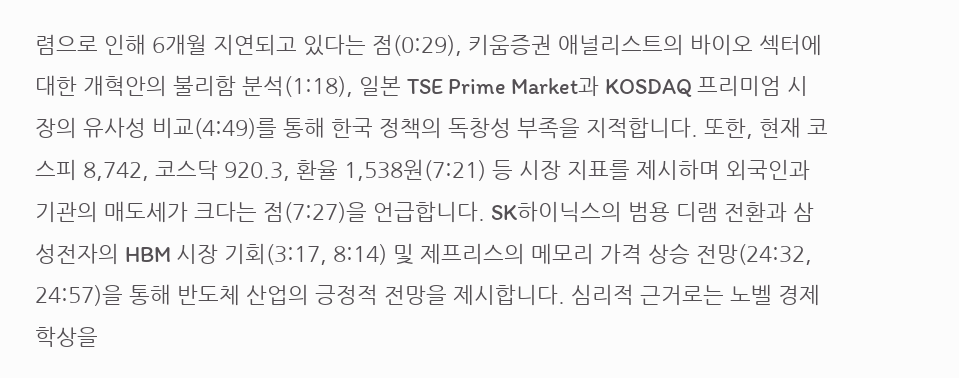렴으로 인해 6개월 지연되고 있다는 점(0:29), 키움증권 애널리스트의 바이오 섹터에 대한 개혁안의 불리함 분석(1:18), 일본 TSE Prime Market과 KOSDAQ 프리미엄 시장의 유사성 비교(4:49)를 통해 한국 정책의 독창성 부족을 지적합니다. 또한, 현재 코스피 8,742, 코스닥 920.3, 환율 1,538원(7:21) 등 시장 지표를 제시하며 외국인과 기관의 매도세가 크다는 점(7:27)을 언급합니다. SK하이닉스의 범용 디램 전환과 삼성전자의 HBM 시장 기회(3:17, 8:14) 및 제프리스의 메모리 가격 상승 전망(24:32, 24:57)을 통해 반도체 산업의 긍정적 전망을 제시합니다. 심리적 근거로는 노벨 경제학상을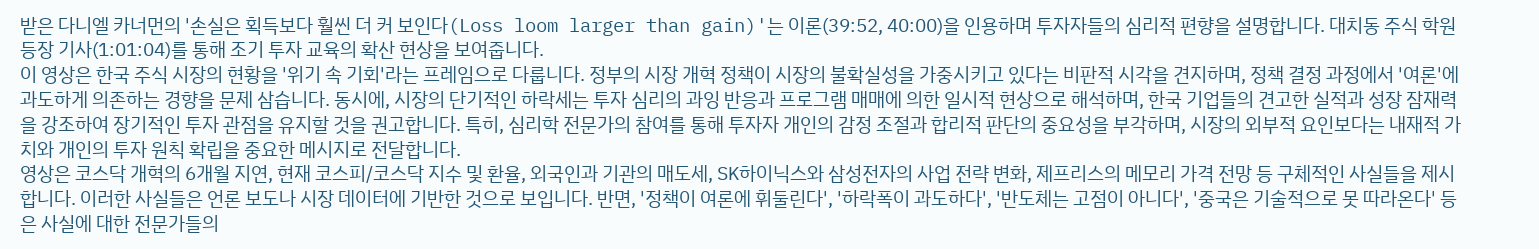받은 다니엘 카너먼의 '손실은 획득보다 훨씬 더 커 보인다(Loss loom larger than gain)'는 이론(39:52, 40:00)을 인용하며 투자자들의 심리적 편향을 설명합니다. 대치동 주식 학원 등장 기사(1:01:04)를 통해 조기 투자 교육의 확산 현상을 보여줍니다.
이 영상은 한국 주식 시장의 현황을 '위기 속 기회'라는 프레임으로 다룹니다. 정부의 시장 개혁 정책이 시장의 불확실성을 가중시키고 있다는 비판적 시각을 견지하며, 정책 결정 과정에서 '여론'에 과도하게 의존하는 경향을 문제 삼습니다. 동시에, 시장의 단기적인 하락세는 투자 심리의 과잉 반응과 프로그램 매매에 의한 일시적 현상으로 해석하며, 한국 기업들의 견고한 실적과 성장 잠재력을 강조하여 장기적인 투자 관점을 유지할 것을 권고합니다. 특히, 심리학 전문가의 참여를 통해 투자자 개인의 감정 조절과 합리적 판단의 중요성을 부각하며, 시장의 외부적 요인보다는 내재적 가치와 개인의 투자 원칙 확립을 중요한 메시지로 전달합니다.
영상은 코스닥 개혁의 6개월 지연, 현재 코스피/코스닥 지수 및 환율, 외국인과 기관의 매도세, SK하이닉스와 삼성전자의 사업 전략 변화, 제프리스의 메모리 가격 전망 등 구체적인 사실들을 제시합니다. 이러한 사실들은 언론 보도나 시장 데이터에 기반한 것으로 보입니다. 반면, '정책이 여론에 휘둘린다', '하락폭이 과도하다', '반도체는 고점이 아니다', '중국은 기술적으로 못 따라온다' 등은 사실에 대한 전문가들의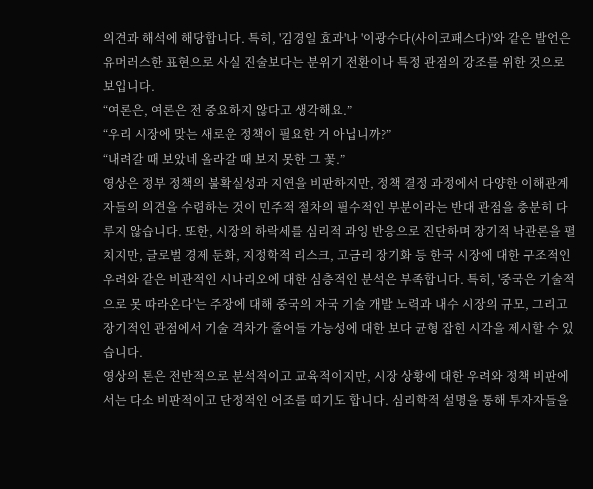의견과 해석에 해당합니다. 특히, '김경일 효과'나 '이광수다(사이코패스다)'와 같은 발언은 유머러스한 표현으로 사실 진술보다는 분위기 전환이나 특정 관점의 강조를 위한 것으로 보입니다.
“여론은, 여론은 전 중요하지 않다고 생각해요.”
“우리 시장에 맞는 새로운 정책이 필요한 거 아닙니까?”
“내려갈 때 보았네 올라갈 때 보지 못한 그 꽃.”
영상은 정부 정책의 불확실성과 지연을 비판하지만, 정책 결정 과정에서 다양한 이해관계자들의 의견을 수렴하는 것이 민주적 절차의 필수적인 부분이라는 반대 관점을 충분히 다루지 않습니다. 또한, 시장의 하락세를 심리적 과잉 반응으로 진단하며 장기적 낙관론을 펼치지만, 글로벌 경제 둔화, 지정학적 리스크, 고금리 장기화 등 한국 시장에 대한 구조적인 우려와 같은 비관적인 시나리오에 대한 심층적인 분석은 부족합니다. 특히, '중국은 기술적으로 못 따라온다'는 주장에 대해 중국의 자국 기술 개발 노력과 내수 시장의 규모, 그리고 장기적인 관점에서 기술 격차가 줄어들 가능성에 대한 보다 균형 잡힌 시각을 제시할 수 있습니다.
영상의 톤은 전반적으로 분석적이고 교육적이지만, 시장 상황에 대한 우려와 정책 비판에서는 다소 비판적이고 단정적인 어조를 띠기도 합니다. 심리학적 설명을 통해 투자자들을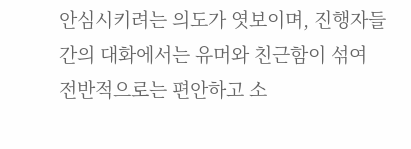안심시키려는 의도가 엿보이며, 진행자들 간의 대화에서는 유머와 친근함이 섞여 전반적으로는 편안하고 소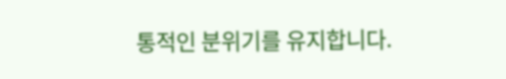통적인 분위기를 유지합니다.